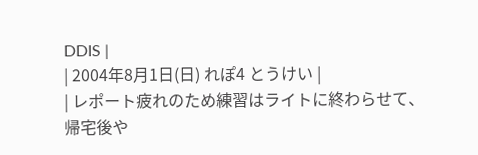DDIS |
| 2004年8月1日(日) れぽ4 とうけい |
| レポート疲れのため練習はライトに終わらせて、 帰宅後や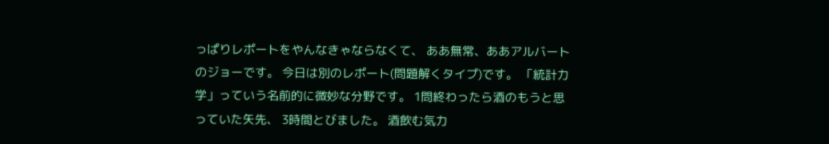っぱりレポートをやんなきゃならなくて、 ああ無常、ああアルバートのジョーです。 今日は別のレポート(問題解くタイプ)です。 「統計力学」っていう名前的に微妙な分野です。 1問終わったら酒のもうと思っていた矢先、 3時間とびました。 酒飲む気力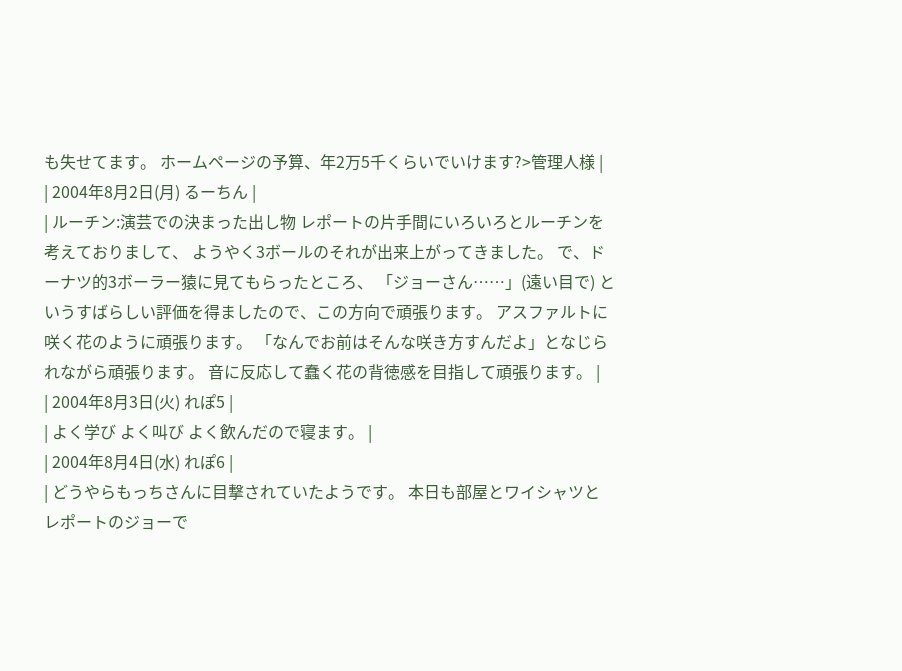も失せてます。 ホームページの予算、年2万5千くらいでいけます?>管理人様 |
| 2004年8月2日(月) るーちん |
| ルーチン:演芸での決まった出し物 レポートの片手間にいろいろとルーチンを考えておりまして、 ようやく3ボールのそれが出来上がってきました。 で、ドーナツ的3ボーラー猿に見てもらったところ、 「ジョーさん……」(遠い目で) というすばらしい評価を得ましたので、この方向で頑張ります。 アスファルトに咲く花のように頑張ります。 「なんでお前はそんな咲き方すんだよ」となじられながら頑張ります。 音に反応して蠢く花の背徳感を目指して頑張ります。 |
| 2004年8月3日(火) れぽ5 |
| よく学び よく叫び よく飲んだので寝ます。 |
| 2004年8月4日(水) れぽ6 |
| どうやらもっちさんに目撃されていたようです。 本日も部屋とワイシャツとレポートのジョーで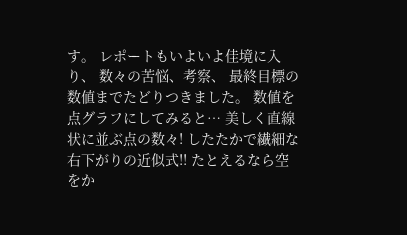す。 レポートもいよいよ佳境に入り、 数々の苦悩、考察、 最終目標の数値までたどりつきました。 数値を点グラフにしてみると… 美しく直線状に並ぶ点の数々! したたかで繊細な右下がりの近似式!! たとえるなら空をか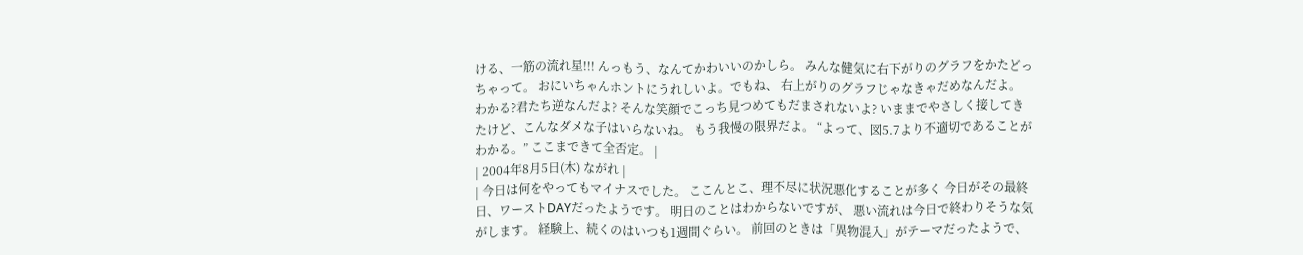ける、一筋の流れ星!!! んっもう、なんてかわいいのかしら。 みんな健気に右下がりのグラフをかたどっちゃって。 おにいちゃんホントにうれしいよ。でもね、 右上がりのグラフじゃなきゃだめなんだよ。 わかる?君たち逆なんだよ? そんな笑顔でこっち見つめてもだまされないよ? いままでやさしく接してきたけど、こんなダメな子はいらないね。 もう我慢の限界だよ。 “よって、図5.7より不適切であることがわかる。” ここまできて全否定。 |
| 2004年8月5日(木) ながれ |
| 今日は何をやってもマイナスでした。 ここんとこ、理不尽に状況悪化することが多く 今日がその最終日、ワーストDAYだったようです。 明日のことはわからないですが、 悪い流れは今日で終わりそうな気がします。 経験上、続くのはいつも1週間ぐらい。 前回のときは「異物混入」がテーマだったようで、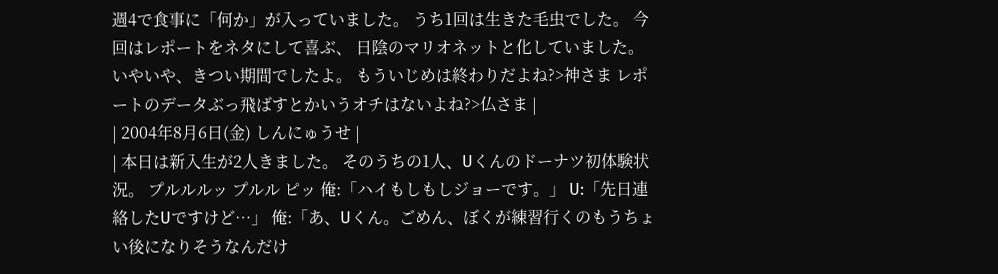週4で食事に「何か」が入っていました。 うち1回は生きた毛虫でした。 今回はレポートをネタにして喜ぶ、 日陰のマリオネットと化していました。 いやいや、きつい期間でしたよ。 もういじめは終わりだよね?>神さま レポートのデータぶっ飛ばすとかいうオチはないよね?>仏さま |
| 2004年8月6日(金) しんにゅうせ |
| 本日は新入生が2人きました。 そのうちの1人、Uくんのドーナツ初体験状況。 プルルルッ プルル ピッ 俺:「ハイもしもしジョーです。」 U:「先日連絡したUですけど…」 俺:「あ、Uくん。ごめん、ぼくが練習行くのもうちょい後になりそうなんだけ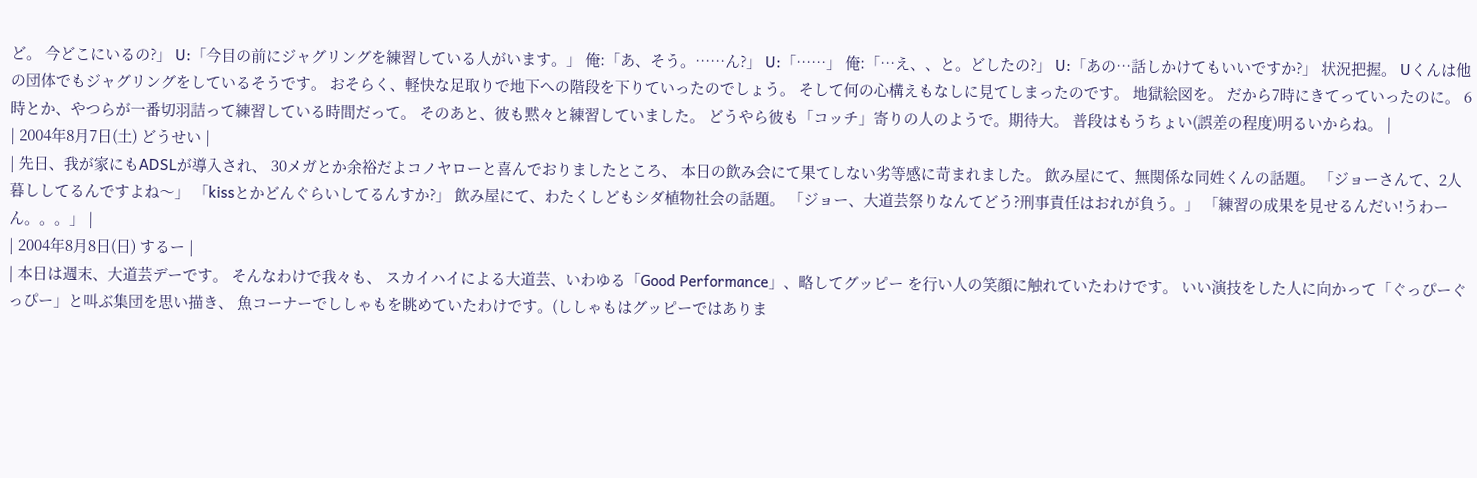ど。 今どこにいるの?」 U:「今目の前にジャグリングを練習している人がいます。」 俺:「あ、そう。……ん?」 U:「……」 俺:「…え、、と。どしたの?」 U:「あの…話しかけてもいいですか?」 状況把握。 Uくんは他の団体でもジャグリングをしているそうです。 おそらく、軽快な足取りで地下への階段を下りていったのでしょう。 そして何の心構えもなしに見てしまったのです。 地獄絵図を。 だから7時にきてっていったのに。 6時とか、やつらが一番切羽詰って練習している時間だって。 そのあと、彼も黙々と練習していました。 どうやら彼も「コッチ」寄りの人のようで。期待大。 普段はもうちょい(誤差の程度)明るいからね。 |
| 2004年8月7日(土) どうせい |
| 先日、我が家にもADSLが導入され、 30メガとか余裕だよコノヤローと喜んでおりましたところ、 本日の飲み会にて果てしない劣等感に苛まれました。 飲み屋にて、無関係な同姓くんの話題。 「ジョーさんて、2人暮ししてるんですよね〜」 「kissとかどんぐらいしてるんすか?」 飲み屋にて、わたくしどもシダ植物社会の話題。 「ジョー、大道芸祭りなんてどう?刑事責任はおれが負う。」 「練習の成果を見せるんだい!うわーん。。。」 |
| 2004年8月8日(日) するー |
| 本日は週末、大道芸デーです。 そんなわけで我々も、 スカイハイによる大道芸、いわゆる「Good Performance」、略してグッピー を行い人の笑顔に触れていたわけです。 いい演技をした人に向かって「ぐっぴーぐっぴー」と叫ぶ集団を思い描き、 魚コーナーでししゃもを眺めていたわけです。(ししゃもはグッピーではありま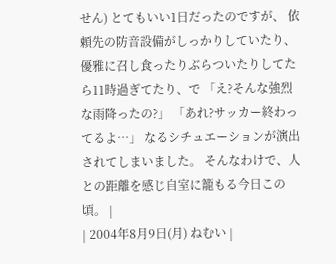せん) とてもいい1日だったのですが、 依頼先の防音設備がしっかりしていたり、 優雅に召し食ったりぶらついたりしてたら11時過ぎてたり、で 「え?そんな強烈な雨降ったの?」 「あれ?サッカー終わってるよ…」 なるシチュエーションが演出されてしまいました。 そんなわけで、人との距離を感じ自室に籠もる今日この頃。 |
| 2004年8月9日(月) ねむい |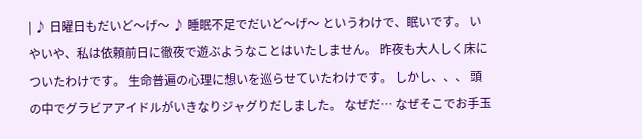| ♪ 日曜日もだいど〜げ〜 ♪ 睡眠不足でだいど〜げ〜 というわけで、眠いです。 いやいや、私は依頼前日に徹夜で遊ぶようなことはいたしません。 昨夜も大人しく床についたわけです。 生命普遍の心理に想いを巡らせていたわけです。 しかし、、、 頭の中でグラビアアイドルがいきなりジャグりだしました。 なぜだ… なぜそこでお手玉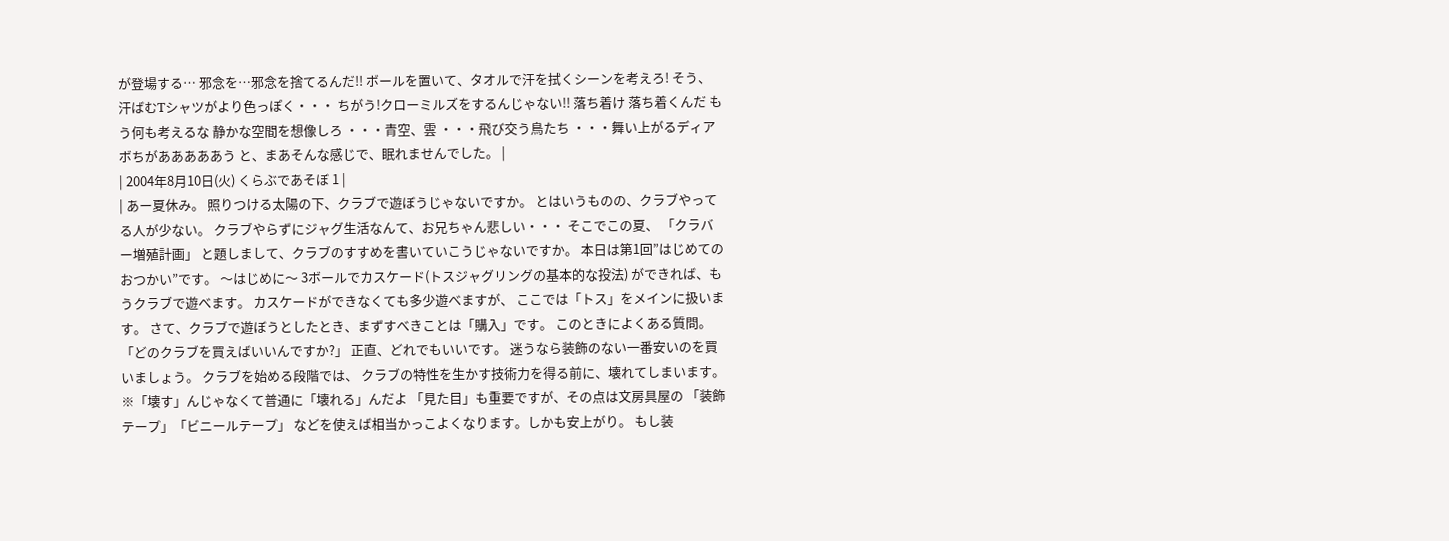が登場する… 邪念を…邪念を捨てるんだ!! ボールを置いて、タオルで汗を拭くシーンを考えろ! そう、汗ばむTシャツがより色っぽく・・・ ちがう!クローミルズをするんじゃない!! 落ち着け 落ち着くんだ もう何も考えるな 静かな空間を想像しろ ・・・青空、雲 ・・・飛び交う鳥たち ・・・舞い上がるディアボちがあああああう と、まあそんな感じで、眠れませんでした。 |
| 2004年8月10日(火) くらぶであそぼ 1 |
| あー夏休み。 照りつける太陽の下、クラブで遊ぼうじゃないですか。 とはいうものの、クラブやってる人が少ない。 クラブやらずにジャグ生活なんて、お兄ちゃん悲しい・・・ そこでこの夏、 「クラバー増殖計画」 と題しまして、クラブのすすめを書いていこうじゃないですか。 本日は第1回”はじめてのおつかい”です。 〜はじめに〜 3ボールでカスケード(トスジャグリングの基本的な投法) ができれば、もうクラブで遊べます。 カスケードができなくても多少遊べますが、 ここでは「トス」をメインに扱います。 さて、クラブで遊ぼうとしたとき、まずすべきことは「購入」です。 このときによくある質問。 「どのクラブを買えばいいんですか?」 正直、どれでもいいです。 迷うなら装飾のない一番安いのを買いましょう。 クラブを始める段階では、 クラブの特性を生かす技術力を得る前に、壊れてしまいます。 ※「壊す」んじゃなくて普通に「壊れる」んだよ 「見た目」も重要ですが、その点は文房具屋の 「装飾テープ」「ビニールテープ」 などを使えば相当かっこよくなります。しかも安上がり。 もし装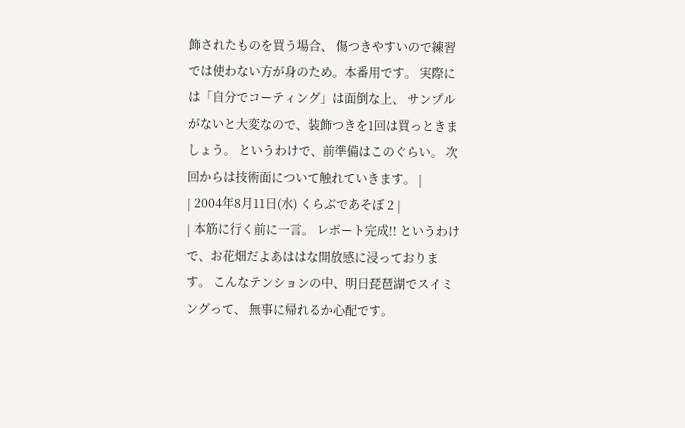飾されたものを買う場合、 傷つきやすいので練習では使わない方が身のため。本番用です。 実際には「自分でコーティング」は面倒な上、 サンプルがないと大変なので、装飾つきを1回は買っときましょう。 というわけで、前準備はこのぐらい。 次回からは技術面について触れていきます。 |
| 2004年8月11日(水) くらぶであそぼ 2 |
| 本筋に行く前に一言。 レポート完成!! というわけで、お花畑だよあははな開放感に浸っております。 こんなテンションの中、明日琵琶湖でスイミングって、 無事に帰れるか心配です。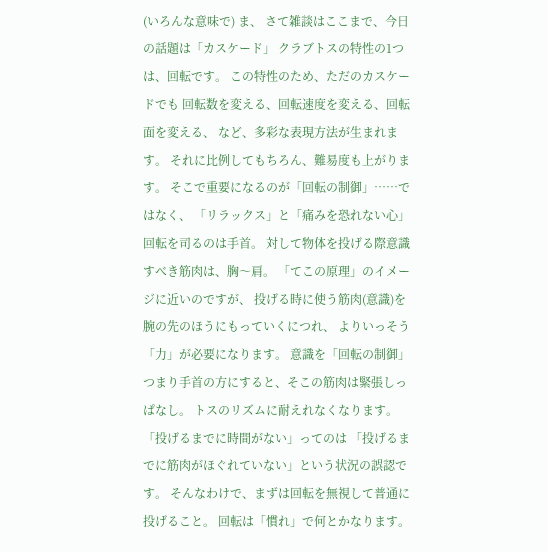(いろんな意味で) ま、 さて雑談はここまで、今日の話題は「カスケード」 クラブトスの特性の1つは、回転です。 この特性のため、ただのカスケードでも 回転数を変える、回転速度を変える、回転面を変える、 など、多彩な表現方法が生まれます。 それに比例してもちろん、難易度も上がります。 そこで重要になるのが「回転の制御」……ではなく、 「リラックス」と「痛みを恐れない心」 回転を司るのは手首。 対して物体を投げる際意識すべき筋肉は、胸〜肩。 「てこの原理」のイメージに近いのですが、 投げる時に使う筋肉(意識)を腕の先のほうにもっていくにつれ、 よりいっそう「力」が必要になります。 意識を「回転の制御」つまり手首の方にすると、そこの筋肉は緊張しっぱなし。 トスのリズムに耐えれなくなります。 「投げるまでに時間がない」ってのは 「投げるまでに筋肉がほぐれていない」という状況の誤認です。 そんなわけで、まずは回転を無視して普通に投げること。 回転は「慣れ」で何とかなります。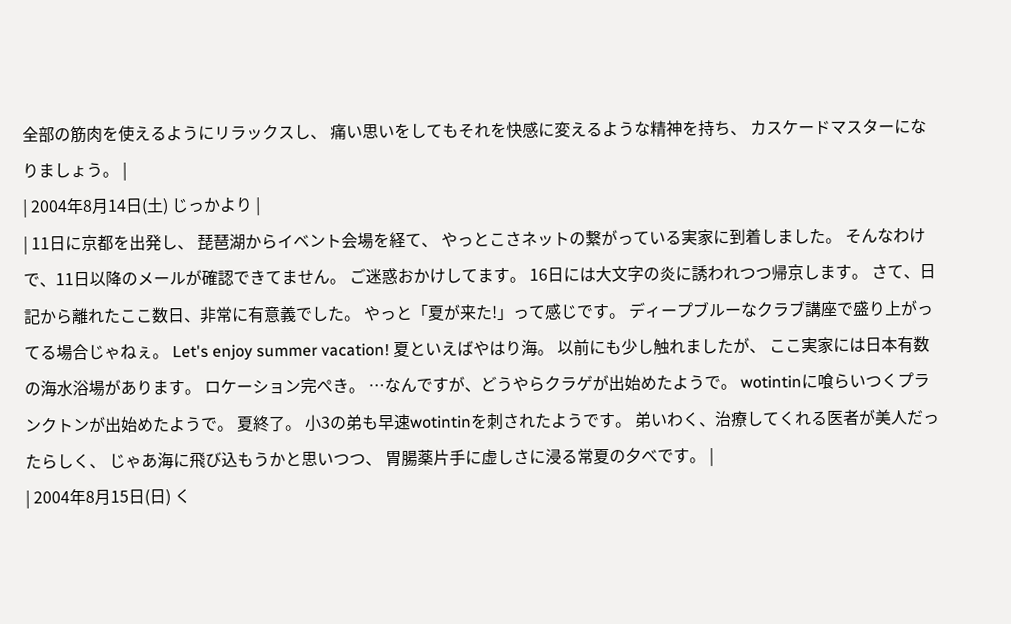全部の筋肉を使えるようにリラックスし、 痛い思いをしてもそれを快感に変えるような精神を持ち、 カスケードマスターになりましょう。 |
| 2004年8月14日(土) じっかより |
| 11日に京都を出発し、 琵琶湖からイベント会場を経て、 やっとこさネットの繋がっている実家に到着しました。 そんなわけで、11日以降のメールが確認できてません。 ご迷惑おかけしてます。 16日には大文字の炎に誘われつつ帰京します。 さて、日記から離れたここ数日、非常に有意義でした。 やっと「夏が来た!」って感じです。 ディープブルーなクラブ講座で盛り上がってる場合じゃねぇ。 Let's enjoy summer vacation! 夏といえばやはり海。 以前にも少し触れましたが、 ここ実家には日本有数の海水浴場があります。 ロケーション完ぺき。 …なんですが、どうやらクラゲが出始めたようで。 wotintinに喰らいつくプランクトンが出始めたようで。 夏終了。 小3の弟も早速wotintinを刺されたようです。 弟いわく、治療してくれる医者が美人だったらしく、 じゃあ海に飛び込もうかと思いつつ、 胃腸薬片手に虚しさに浸る常夏の夕べです。 |
| 2004年8月15日(日) く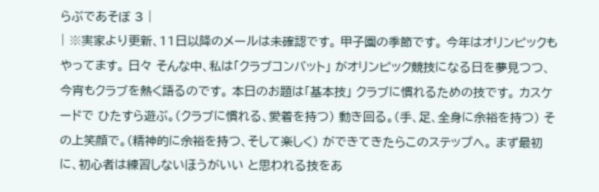らぶであそぼ 3 |
| ※実家より更新、11日以降のメールは未確認です。 甲子園の季節です。 今年はオリンピックもやってます。 日々 そんな中、私は「クラブコンバット」 がオリンピック競技になる日を夢見つつ、 今宵もクラブを熱く語るのです。 本日のお題は「基本技」 クラブに慣れるための技です。 カスケードで ひたすら遊ぶ。(クラブに慣れる、愛着を持つ) 動き回る。(手、足、全身に余裕を持つ) その上笑顔で。(精神的に余裕を持つ、そして楽しく) ができてきたらこのステップへ。 まず最初に、初心者は練習しないほうがいい と思われる技をあ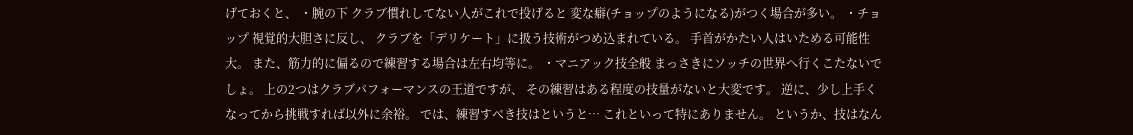げておくと、 ・腕の下 クラブ慣れしてない人がこれで投げると 変な癖(チョップのようになる)がつく場合が多い。 ・チョップ 視覚的大胆さに反し、 クラブを「デリケート」に扱う技術がつめ込まれている。 手首がかたい人はいためる可能性大。 また、筋力的に偏るので練習する場合は左右均等に。 ・マニアック技全般 まっさきにソッチの世界へ行くこたないでしょ。 上の2つはクラブパフォーマンスの王道ですが、 その練習はある程度の技量がないと大変です。 逆に、少し上手くなってから挑戦すれば以外に余裕。 では、練習すべき技はというと… これといって特にありません。 というか、技はなん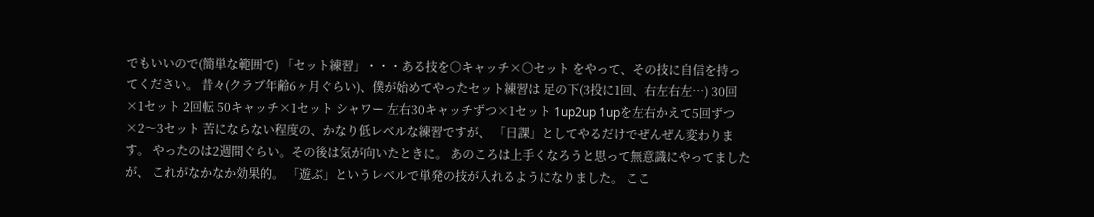でもいいので(簡単な範囲で) 「セット練習」・・・ある技を○キャッチ×○セット をやって、その技に自信を持ってください。 昔々(クラブ年齢6ヶ月ぐらい)、僕が始めてやったセット練習は 足の下(3投に1回、右左右左…) 30回×1セット 2回転 50キャッチ×1セット シャワー 左右30キャッチずつ×1セット 1up2up 1upを左右かえて5回ずつ×2〜3セット 苦にならない程度の、かなり低レベルな練習ですが、 「日課」としてやるだけでぜんぜん変わります。 やったのは2週間ぐらい。その後は気が向いたときに。 あのころは上手くなろうと思って無意識にやってましたが、 これがなかなか効果的。 「遊ぶ」というレベルで単発の技が入れるようになりました。 ここ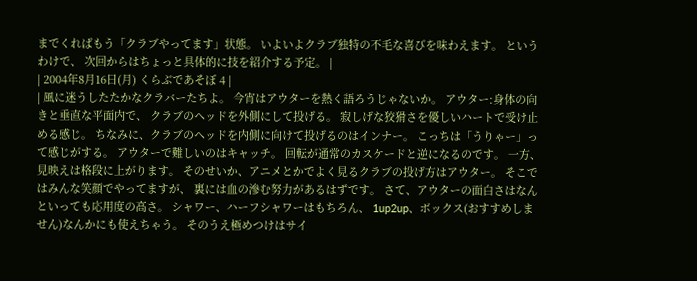までくればもう「クラブやってます」状態。 いよいよクラブ独特の不毛な喜びを味わえます。 というわけで、 次回からはちょっと具体的に技を紹介する予定。 |
| 2004年8月16日(月) くらぶであそぼ 4 |
| 風に迷うしたたかなクラバーたちよ。 今宵はアウターを熱く語ろうじゃないか。 アウター:身体の向きと垂直な平面内で、 クラブのヘッドを外側にして投げる。 寂しげな狡猾さを優しいハートで受け止める感じ。 ちなみに、クラブのヘッドを内側に向けて投げるのはインナー。 こっちは「うりゃー」って感じがする。 アウターで難しいのはキャッチ。 回転が通常のカスケードと逆になるのです。 一方、見映えは格段に上がります。 そのせいか、アニメとかでよく見るクラブの投げ方はアウター。 そこではみんな笑顔でやってますが、 裏には血の滲む努力があるはずです。 さて、アウターの面白さはなんといっても応用度の高さ。 シャワー、ハーフシャワーはもちろん、 1up2up、ボックス(おすすめしません)なんかにも使えちゃう。 そのうえ極めつけはサイ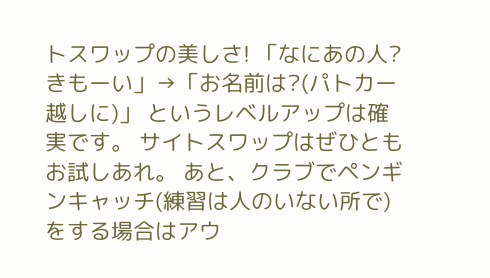トスワップの美しさ! 「なにあの人?きもーい」→「お名前は?(パトカー越しに)」 というレベルアップは確実です。 サイトスワップはぜひともお試しあれ。 あと、クラブでペンギンキャッチ(練習は人のいない所で) をする場合はアウ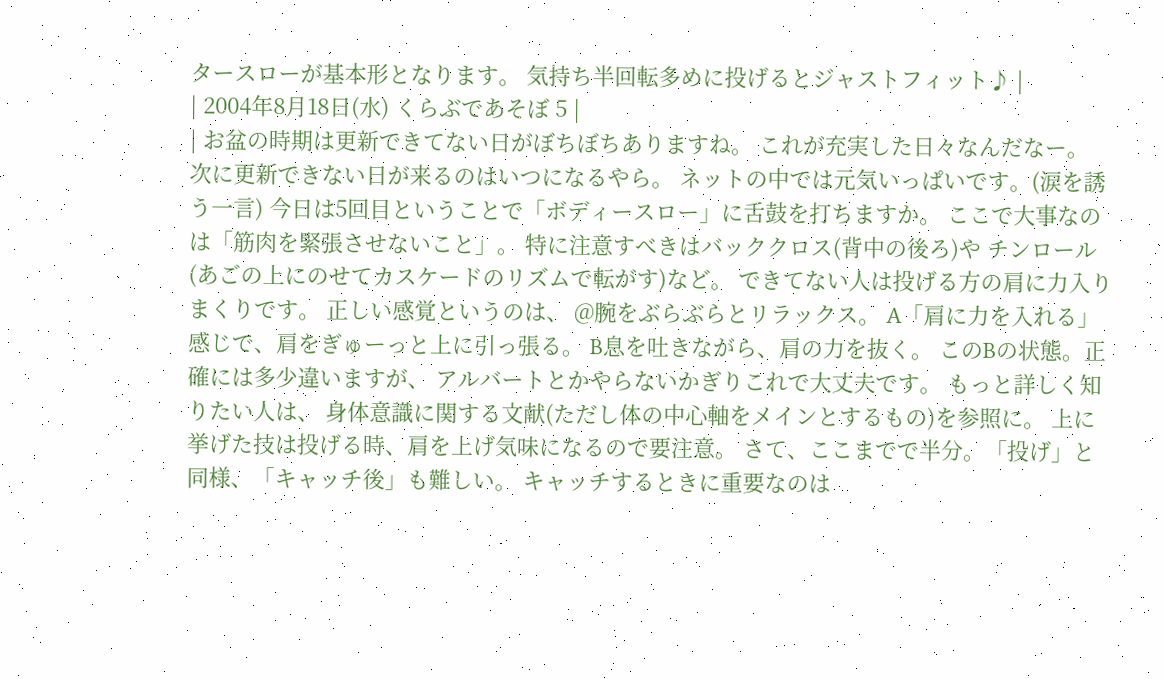タースローが基本形となります。 気持ち半回転多めに投げるとジャストフィット♪ |
| 2004年8月18日(水) くらぶであそぼ 5 |
| お盆の時期は更新できてない日がぼちぼちありますね。 これが充実した日々なんだなー。 次に更新できない日が来るのはいつになるやら。 ネットの中では元気いっぱいです。(涙を誘う一言) 今日は5回目ということで「ボディースロー」に舌鼓を打ちますか。 ここで大事なのは「筋肉を緊張させないこと」。 特に注意すべきはバッククロス(背中の後ろ)や チンロール(あごの上にのせてカスケードのリズムで転がす)など。 できてない人は投げる方の肩に力入りまくりです。 正しい感覚というのは、 @腕をぶらぶらとリラックス。 A「肩に力を入れる」感じで、肩をぎゅーっと上に引っ張る。 B息を吐きながら、肩の力を抜く。 このBの状態。正確には多少違いますが、 アルバートとかやらないかぎりこれで大丈夫です。 もっと詳しく知りたい人は、 身体意識に関する文献(ただし体の中心軸をメインとするもの)を参照に。 上に挙げた技は投げる時、肩を上げ気味になるので要注意。 さて、ここまでで半分。「投げ」と同様、「キャッチ後」も難しい。 キャッチするときに重要なのは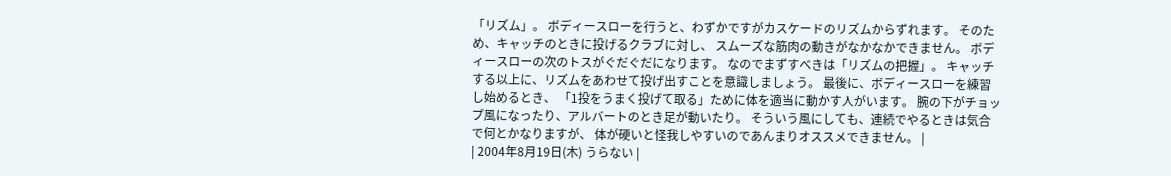「リズム」。 ボディースローを行うと、わずかですがカスケードのリズムからずれます。 そのため、キャッチのときに投げるクラブに対し、 スムーズな筋肉の動きがなかなかできません。 ボディースローの次のトスがぐだぐだになります。 なのでまずすべきは「リズムの把握」。 キャッチする以上に、リズムをあわせて投げ出すことを意識しましょう。 最後に、ボディースローを練習し始めるとき、 「1投をうまく投げて取る」ために体を適当に動かす人がいます。 腕の下がチョップ風になったり、アルバートのとき足が動いたり。 そういう風にしても、連続でやるときは気合で何とかなりますが、 体が硬いと怪我しやすいのであんまりオススメできません。 |
| 2004年8月19日(木) うらない |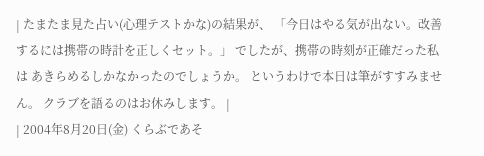| たまたま見た占い(心理テストかな)の結果が、 「今日はやる気が出ない。改善するには携帯の時計を正しくセット。」 でしたが、携帯の時刻が正確だった私は あきらめるしかなかったのでしょうか。 というわけで本日は筆がすすみません。 クラブを語るのはお休みします。 |
| 2004年8月20日(金) くらぶであそ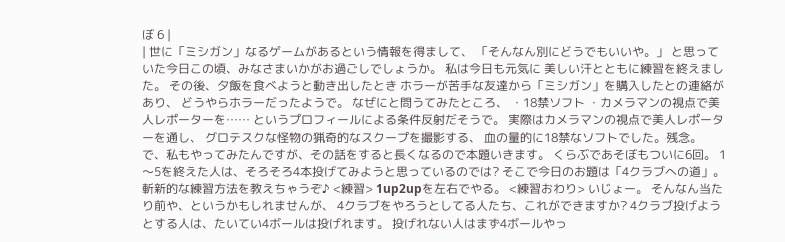ぼ 6 |
| 世に「ミシガン」なるゲームがあるという情報を得まして、 「そんなん別にどうでもいいや。」 と思っていた今日この頃、みなさまいかがお過ごしでしょうか。 私は今日も元気に 美しい汗とともに練習を終えました。 その後、夕飯を食べようと動き出したとき ホラーが苦手な友達から「ミシガン」を購入したとの連絡があり、 どうやらホラーだったようで。 なぜにと問うてみたところ、 ・18禁ソフト ・カメラマンの視点で美人レポーターを…… というプロフィールによる条件反射だそうで。 実際はカメラマンの視点で美人レポーターを通し、 グロテスクな怪物の猟奇的なスクープを撮影する、 血の量的に18禁なソフトでした。残念。 で、私もやってみたんですが、その話をすると長くなるので本題いきます。 くらぶであそぼもついに6回。 1〜5を終えた人は、そろそろ4本投げてみようと思っているのでは? そこで今日のお題は「4クラブへの道」。 斬新的な練習方法を教えちゃうぞ♪ <練習> 1up2upを左右でやる。 <練習おわり> いじょー。 そんなん当たり前や、というかもしれませんが、 4クラブをやろうとしてる人たち、これができますか? 4クラブ投げようとする人は、たいてい4ボールは投げれます。 投げれない人はまず4ボールやっ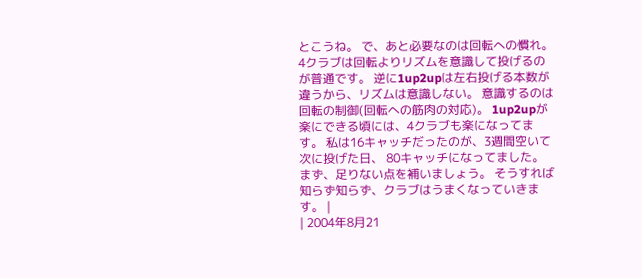とこうね。 で、あと必要なのは回転への慣れ。 4クラブは回転よりリズムを意識して投げるのが普通です。 逆に1up2upは左右投げる本数が違うから、リズムは意識しない。 意識するのは回転の制御(回転への筋肉の対応)。 1up2upが楽にできる頃には、4クラブも楽になってます。 私は16キャッチだったのが、3週間空いて次に投げた日、 80キャッチになってました。 まず、足りない点を補いましょう。 そうすれば知らず知らず、クラブはうまくなっていきます。 |
| 2004年8月21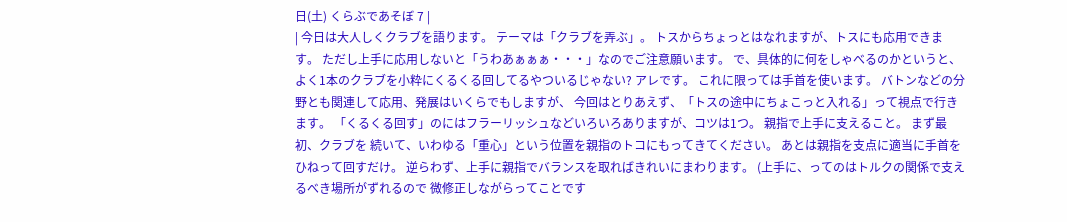日(土) くらぶであそぼ 7 |
| 今日は大人しくクラブを語ります。 テーマは「クラブを弄ぶ」。 トスからちょっとはなれますが、トスにも応用できます。 ただし上手に応用しないと「うわあぁぁぁ・・・」なのでご注意願います。 で、具体的に何をしゃべるのかというと、 よく1本のクラブを小粋にくるくる回してるやついるじゃない? アレです。 これに限っては手首を使います。 バトンなどの分野とも関連して応用、発展はいくらでもしますが、 今回はとりあえず、「トスの途中にちょこっと入れる」って視点で行きます。 「くるくる回す」のにはフラーリッシュなどいろいろありますが、コツは1つ。 親指で上手に支えること。 まず最初、クラブを 続いて、いわゆる「重心」という位置を親指のトコにもってきてください。 あとは親指を支点に適当に手首をひねって回すだけ。 逆らわず、上手に親指でバランスを取ればきれいにまわります。 (上手に、ってのはトルクの関係で支えるべき場所がずれるので 微修正しながらってことです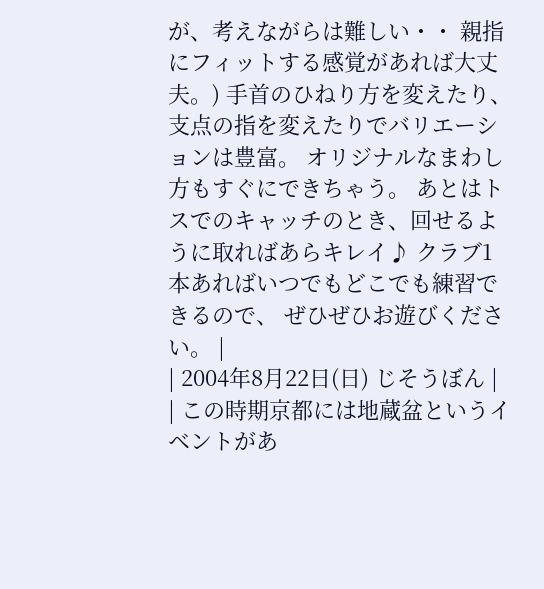が、考えながらは難しい・・ 親指にフィットする感覚があれば大丈夫。) 手首のひねり方を変えたり、支点の指を変えたりでバリエーションは豊富。 オリジナルなまわし方もすぐにできちゃう。 あとはトスでのキャッチのとき、回せるように取ればあらキレイ♪ クラブ1本あればいつでもどこでも練習できるので、 ぜひぜひお遊びください。 |
| 2004年8月22日(日) じそうぼん |
| この時期京都には地蔵盆というイベントがあ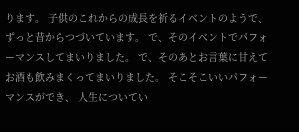ります。 子供のこれからの成長を祈るイベントのようで、 ずっと昔からつづいています。 で、そのイベントでパフォーマンスしてまいりました。 で、そのあとお言葉に甘えてお酒も飲みまくってまいりました。 そこそこいいパフォーマンスができ、 人生についてい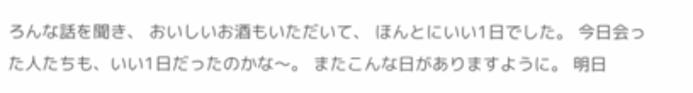ろんな話を聞き、 おいしいお酒もいただいて、 ほんとにいい1日でした。 今日会った人たちも、いい1日だったのかな〜。 またこんな日がありますように。 明日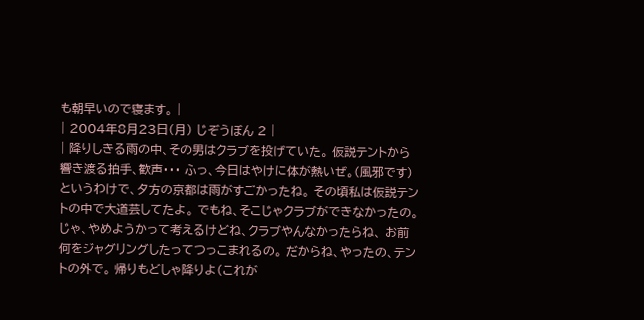も朝早いので寝ます。 |
| 2004年8月23日(月) じぞうぼん 2 |
| 降りしきる雨の中、その男はクラブを投げていた。 仮説テントから響き渡る拍手、歓声・・・ ふっ、今日はやけに体が熱いぜ。(風邪です) というわけで、夕方の京都は雨がすごかったね。 その頃私は仮説テントの中で大道芸してたよ。 でもね、そこじゃクラブができなかったの。 じゃ、やめようかって考えるけどね、クラブやんなかったらね、 お前何をジャグリングしたってつっこまれるの。 だからね、やったの、テントの外で。 帰りもどしゃ降りよ(これが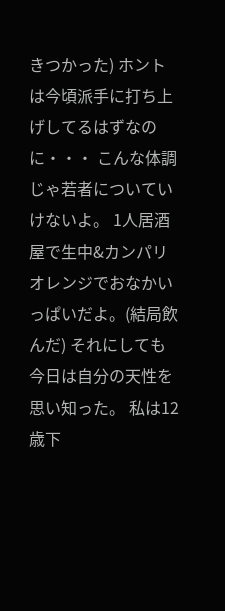きつかった) ホントは今頃派手に打ち上げしてるはずなのに・・・ こんな体調じゃ若者についていけないよ。 1人居酒屋で生中&カンパリオレンジでおなかいっぱいだよ。(結局飲んだ) それにしても今日は自分の天性を思い知った。 私は12歳下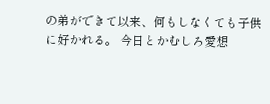の弟ができて以来、何もしなくても子供に好かれる。 今日とかむしろ愛想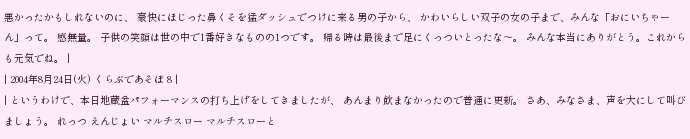悪かったかもしれないのに、 豪快にほじった鼻くそを猛ダッシュでつけに来る男の子から、 かわいらしい双子の女の子まで、みんな「おにいちゃーん」って。 感無量。 子供の笑顔は世の中で1番好きなものの1つです。 帰る時は最後まで足にくっついとったな〜。 みんな本当にありがとう。これからも元気でね。 |
| 2004年8月24日(火) くらぶであそぼ 8 |
| というわけで、本日地蔵盆パフォーマンスの打ち上げをしてきましたが、 あんまり飲まなかったので普通に更新。 さあ、みなさま、声を大にして叫びましょう。 れっつ えんじょい マルチスロー マルチスローと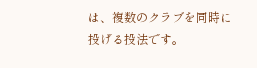は、複数のクラブを同時に投げる投法です。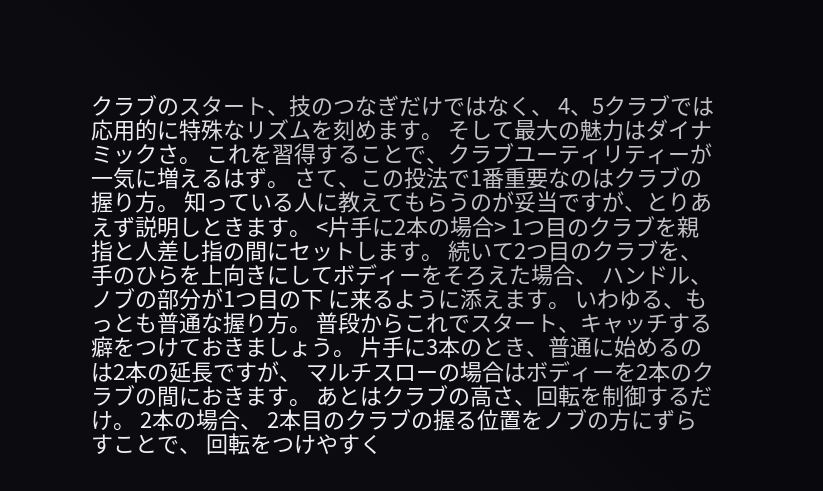クラブのスタート、技のつなぎだけではなく、 4、5クラブでは応用的に特殊なリズムを刻めます。 そして最大の魅力はダイナミックさ。 これを習得することで、クラブユーティリティーが一気に増えるはず。 さて、この投法で1番重要なのはクラブの握り方。 知っている人に教えてもらうのが妥当ですが、とりあえず説明しときます。 <片手に2本の場合> 1つ目のクラブを親指と人差し指の間にセットします。 続いて2つ目のクラブを、手のひらを上向きにしてボディーをそろえた場合、 ハンドル、ノブの部分が1つ目の下 に来るように添えます。 いわゆる、もっとも普通な握り方。 普段からこれでスタート、キャッチする癖をつけておきましょう。 片手に3本のとき、普通に始めるのは2本の延長ですが、 マルチスローの場合はボディーを2本のクラブの間におきます。 あとはクラブの高さ、回転を制御するだけ。 2本の場合、 2本目のクラブの握る位置をノブの方にずらすことで、 回転をつけやすく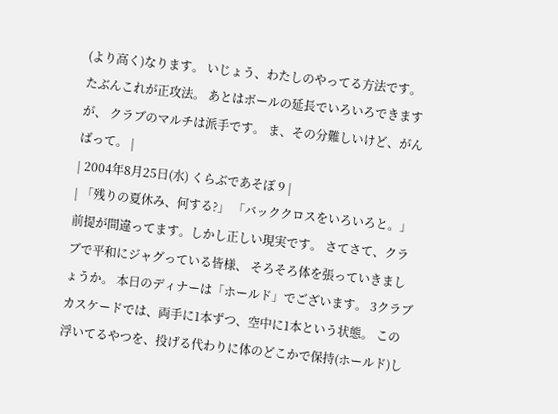(より高く)なります。 いじょう、わたしのやってる方法です。 たぶんこれが正攻法。 あとはボールの延長でいろいろできますが、 クラブのマルチは派手です。 ま、その分難しいけど、がんばって。 |
| 2004年8月25日(水) くらぶであそぼ 9 |
| 「残りの夏休み、何する?」 「バッククロスをいろいろと。」 前提が間違ってます。しかし正しい現実です。 さてさて、クラブで平和にジャグっている皆様、 そろそろ体を張っていきましょうか。 本日のディナーは「ホールド」でございます。 3クラブカスケードでは、両手に1本ずつ、空中に1本という状態。 この浮いてるやつを、投げる代わりに体のどこかで保持(ホールド)し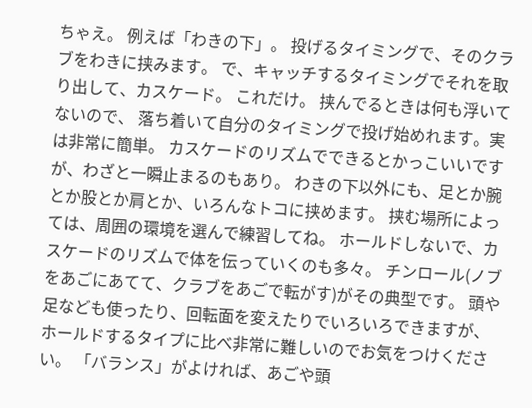ちゃえ。 例えば「わきの下」。 投げるタイミングで、そのクラブをわきに挟みます。 で、キャッチするタイミングでそれを取り出して、カスケード。 これだけ。 挟んでるときは何も浮いてないので、 落ち着いて自分のタイミングで投げ始めれます。実は非常に簡単。 カスケードのリズムでできるとかっこいいですが、わざと一瞬止まるのもあり。 わきの下以外にも、足とか腕とか股とか肩とか、いろんなトコに挟めます。 挟む場所によっては、周囲の環境を選んで練習してね。 ホールドしないで、カスケードのリズムで体を伝っていくのも多々。 チンロール(ノブをあごにあてて、クラブをあごで転がす)がその典型です。 頭や足なども使ったり、回転面を変えたりでいろいろできますが、 ホールドするタイプに比べ非常に難しいのでお気をつけください。 「バランス」がよければ、あごや頭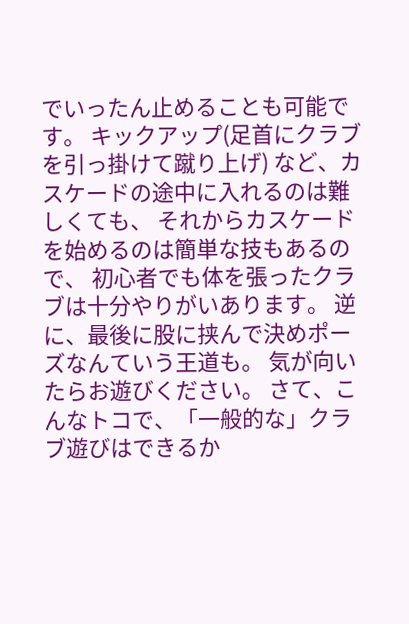でいったん止めることも可能です。 キックアップ(足首にクラブを引っ掛けて蹴り上げ) など、カスケードの途中に入れるのは難しくても、 それからカスケードを始めるのは簡単な技もあるので、 初心者でも体を張ったクラブは十分やりがいあります。 逆に、最後に股に挟んで決めポーズなんていう王道も。 気が向いたらお遊びください。 さて、こんなトコで、「一般的な」クラブ遊びはできるか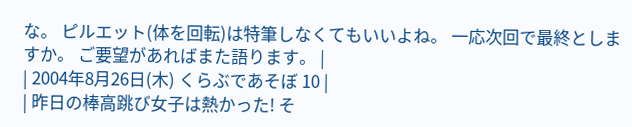な。 ピルエット(体を回転)は特筆しなくてもいいよね。 一応次回で最終としますか。 ご要望があればまた語ります。 |
| 2004年8月26日(木) くらぶであそぼ 10 |
| 昨日の棒高跳び女子は熱かった! そ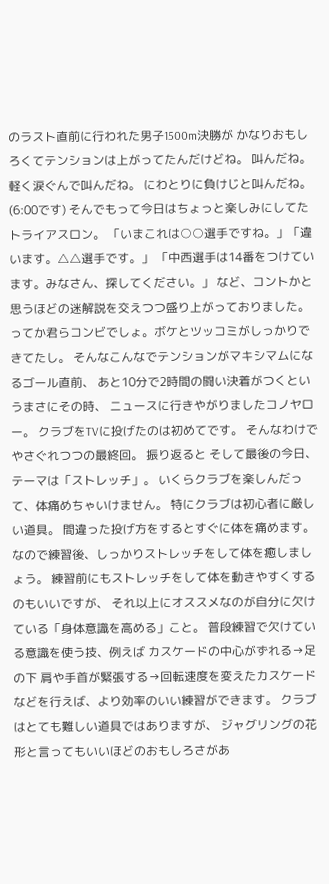のラスト直前に行われた男子1500m決勝が かなりおもしろくてテンションは上がってたんだけどね。 叫んだね。 軽く涙ぐんで叫んだね。 にわとりに負けじと叫んだね。(6:00です) そんでもって今日はちょっと楽しみにしてたトライアスロン。 「いまこれは○○選手ですね。」「違います。△△選手です。」 「中西選手は14番をつけています。みなさん、探してください。」 など、コントかと思うほどの迷解説を交えつつ盛り上がっておりました。 ってか君らコンビでしょ。ボケとツッコミがしっかりできてたし。 そんなこんなでテンションがマキシマムになるゴール直前、 あと10分で2時間の闘い決着がつくというまさにその時、 ニュースに行きやがりましたコノヤロー。 クラブをTVに投げたのは初めてです。 そんなわけでやさぐれつつの最終回。 振り返ると そして最後の今日、テーマは「ストレッチ」。 いくらクラブを楽しんだって、体痛めちゃいけません。 特にクラブは初心者に厳しい道具。 間違った投げ方をするとすぐに体を痛めます。 なので練習後、しっかりストレッチをして体を癒しましょう。 練習前にもストレッチをして体を動きやすくするのもいいですが、 それ以上にオススメなのが自分に欠けている「身体意識を高める」こと。 普段練習で欠けている意識を使う技、例えば カスケードの中心がずれる→足の下 肩や手首が緊張する→回転速度を変えたカスケード などを行えば、より効率のいい練習ができます。 クラブはとても難しい道具ではありますが、 ジャグリングの花形と言ってもいいほどのおもしろさがあ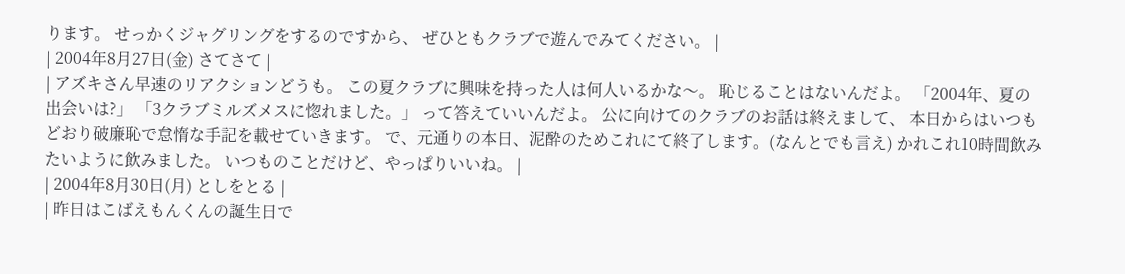ります。 せっかくジャグリングをするのですから、 ぜひともクラブで遊んでみてください。 |
| 2004年8月27日(金) さてさて |
| アズキさん早速のリアクションどうも。 この夏クラブに興味を持った人は何人いるかな〜。 恥じることはないんだよ。 「2004年、夏の出会いは?」 「3クラブミルズメスに惚れました。」 って答えていいんだよ。 公に向けてのクラブのお話は終えまして、 本日からはいつもどおり破廉恥で怠惰な手記を載せていきます。 で、元通りの本日、泥酔のためこれにて終了します。(なんとでも言え) かれこれ10時間飲みたいように飲みました。 いつものことだけど、やっぱりいいね。 |
| 2004年8月30日(月) としをとる |
| 昨日はこばえもんくんの誕生日で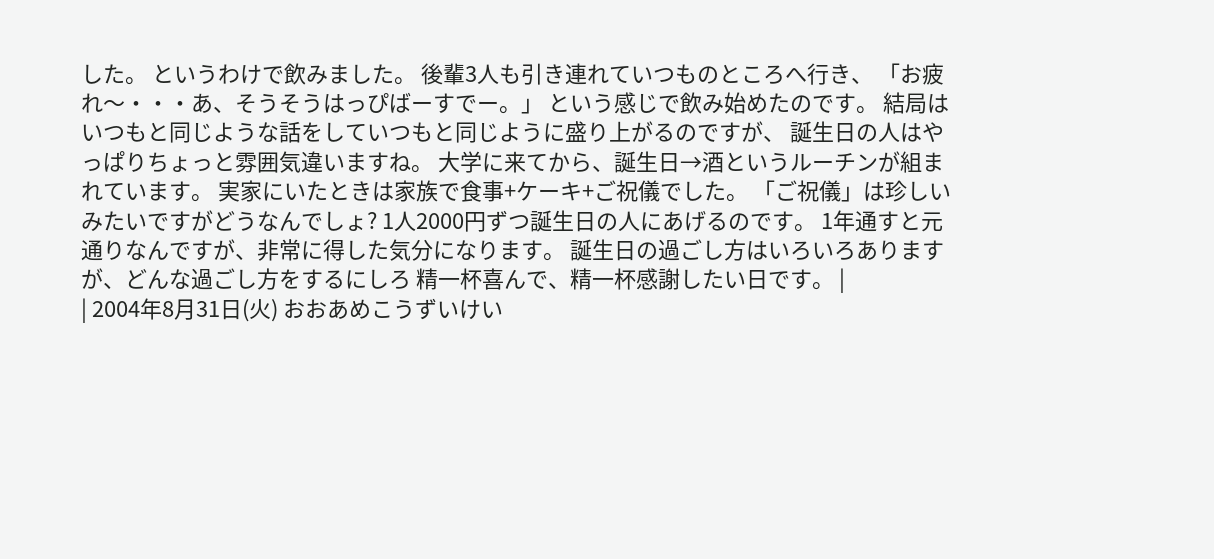した。 というわけで飲みました。 後輩3人も引き連れていつものところへ行き、 「お疲れ〜・・・あ、そうそうはっぴばーすでー。」 という感じで飲み始めたのです。 結局はいつもと同じような話をしていつもと同じように盛り上がるのですが、 誕生日の人はやっぱりちょっと雰囲気違いますね。 大学に来てから、誕生日→酒というルーチンが組まれています。 実家にいたときは家族で食事+ケーキ+ご祝儀でした。 「ご祝儀」は珍しいみたいですがどうなんでしょ? 1人2000円ずつ誕生日の人にあげるのです。 1年通すと元通りなんですが、非常に得した気分になります。 誕生日の過ごし方はいろいろありますが、どんな過ごし方をするにしろ 精一杯喜んで、精一杯感謝したい日です。 |
| 2004年8月31日(火) おおあめこうずいけい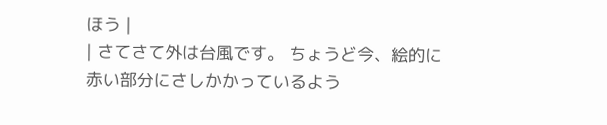ほう |
| さてさて外は台風です。 ちょうど今、絵的に赤い部分にさしかかっているよう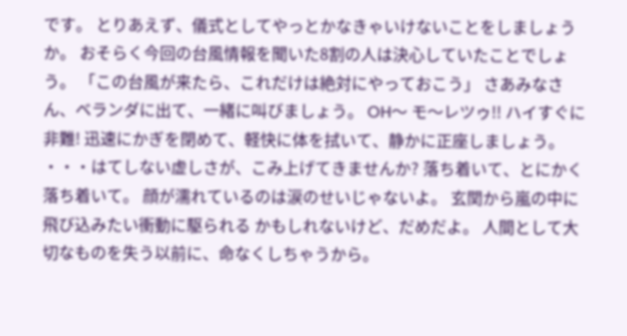です。 とりあえず、儀式としてやっとかなきゃいけないことをしましょうか。 おそらく今回の台風情報を聞いた8割の人は決心していたことでしょう。 「この台風が来たら、これだけは絶対にやっておこう」 さあみなさん、ベランダに出て、一緒に叫びましょう。 OH〜 モ〜レツゥ!! ハイすぐに非難! 迅速にかぎを閉めて、軽快に体を拭いて、静かに正座しましょう。 ・・・はてしない虚しさが、こみ上げてきませんか? 落ち着いて、とにかく落ち着いて。 顔が濡れているのは涙のせいじゃないよ。 玄関から嵐の中に飛び込みたい衝動に駆られる かもしれないけど、だめだよ。 人間として大切なものを失う以前に、命なくしちゃうから。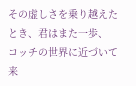その虚しさを乗り越えたとき、君はまた一歩、 コッチの世界に近づいて来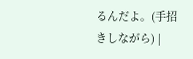るんだよ。(手招きしながら) |